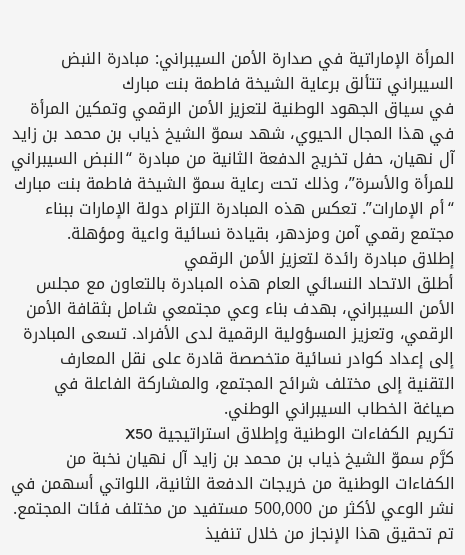المرأة الإماراتية في صدارة الأمن السيبراني: مبادرة النبض السيبراني تتألق برعاية الشيخة فاطمة بنت مبارك
في سياق الجهود الوطنية لتعزيز الأمن الرقمي وتمكين المرأة في هذا المجال الحيوي، شهد سموّ الشيخ ذياب بن محمد بن زايد آل نهيان، حفل تخريج الدفعة الثانية من مبادرة “النبض السيبراني للمرأة والأسرة”، وذلك تحت رعاية سموّ الشيخة فاطمة بنت مبارك “أم الإمارات”. تعكس هذه المبادرة التزام دولة الإمارات ببناء مجتمع رقمي آمن ومزدهر، بقيادة نسائية واعية ومؤهلة.
إطلاق مبادرة رائدة لتعزيز الأمن الرقمي
أطلق الاتحاد النسائي العام هذه المبادرة بالتعاون مع مجلس الأمن السيبراني، بهدف بناء وعي مجتمعي شامل بثقافة الأمن الرقمي، وتعزيز المسؤولية الرقمية لدى الأفراد. تسعى المبادرة إلى إعداد كوادر نسائية متخصصة قادرة على نقل المعارف التقنية إلى مختلف شرائح المجتمع، والمشاركة الفاعلة في صياغة الخطاب السيبراني الوطني.
تكريم الكفاءات الوطنية وإطلاق استراتيجية X50
كرَّم سموّ الشيخ ذياب بن محمد بن زايد آل نهيان نخبة من الكفاءات الوطنية من خريجات الدفعة الثانية، اللواتي أسهمن في نشر الوعي لأكثر من 500,000 مستفيد من مختلف فئات المجتمع. تم تحقيق هذا الإنجاز من خلال تنفيذ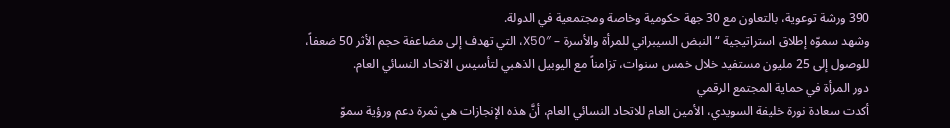390 ورشة توعوية، بالتعاون مع 30 جهة حكومية وخاصة ومجتمعية في الدولة.
وشهد سموّه إطلاق استراتيجية “النبض السيبراني للمرأة والأسرة – X50″، التي تهدف إلى مضاعفة حجم الأثر 50 ضعفاً، للوصول إلى 25 مليون مستفيد خلال خمس سنوات، تزامناً مع اليوبيل الذهبي لتأسيس الاتحاد النسائي العام.
دور المرأة في حماية المجتمع الرقمي
أكدت سعادة نورة خليفة السويدي، الأمين العام للاتحاد النسائي العام، أنَّ هذه الإنجازات هي ثمرة دعم ورؤية سموّ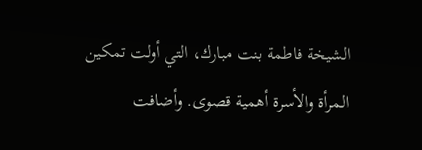الشيخة فاطمة بنت مبارك، التي أولت تمكين المرأة والأسرة أهمية قصوى. وأضافت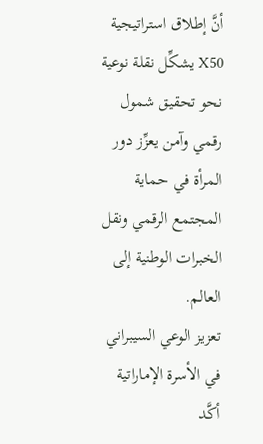أنَّ إطلاق استراتيجية X50 يشكِّل نقلة نوعية نحو تحقيق شمول رقمي وآمن يعزِّز دور المرأة في حماية المجتمع الرقمي ونقل الخبرات الوطنية إلى العالم.
تعزيز الوعي السيبراني في الأسرة الإماراتية
أكَّد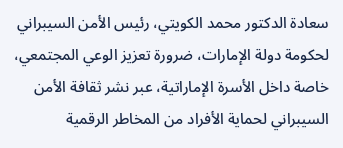سعادة الدكتور محمد الكويتي، رئيس الأمن السيبراني لحكومة دولة الإمارات، ضرورة تعزيز الوعي المجتمعي، خاصة داخل الأسرة الإماراتية، عبر نشر ثقافة الأمن السيبراني لحماية الأفراد من المخاطر الرقمية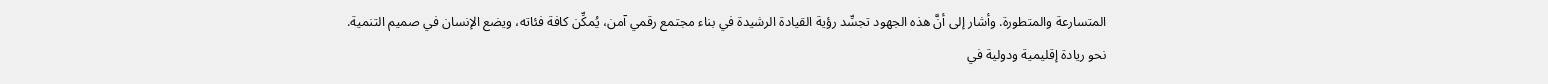المتسارعة والمتطورة. وأشار إلى أنَّ هذه الجهود تجسِّد رؤية القيادة الرشيدة في بناء مجتمع رقمي آمن، يُمكِّن كافة فئاته، ويضع الإنسان في صميم التنمية.
نحو ريادة إقليمية ودولية في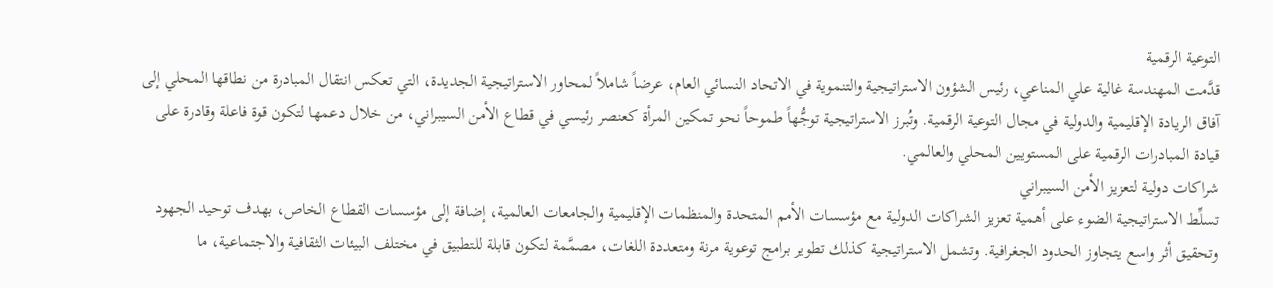التوعية الرقمية
قدَّمت المهندسة غالية علي المناعي، رئيس الشؤون الاستراتيجية والتنموية في الاتحاد النسائي العام، عرضاً شاملاً لمحاور الاستراتيجية الجديدة، التي تعكس انتقال المبادرة من نطاقها المحلي إلى آفاق الريادة الإقليمية والدولية في مجال التوعية الرقمية. وتُبرز الاستراتيجية توجُّهاً طموحاً نحو تمكين المرأة كعنصر رئيسي في قطاع الأمن السيبراني، من خلال دعمها لتكون قوة فاعلة وقادرة على قيادة المبادرات الرقمية على المستويين المحلي والعالمي.
شراكات دولية لتعزيز الأمن السيبراني
تسلِّط الاستراتيجية الضوء على أهمية تعزيز الشراكات الدولية مع مؤسسات الأمم المتحدة والمنظمات الإقليمية والجامعات العالمية، إضافة إلى مؤسسات القطاع الخاص، بهدف توحيد الجهود وتحقيق أثر واسع يتجاوز الحدود الجغرافية. وتشمل الاستراتيجية كذلك تطوير برامج توعوية مرنة ومتعددة اللغات، مصمَّمة لتكون قابلة للتطبيق في مختلف البيئات الثقافية والاجتماعية، ما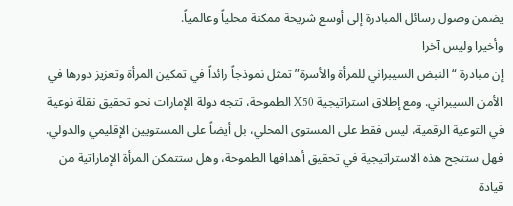يضمن وصول رسائل المبادرة إلى أوسع شريحة ممكنة محلياً وعالمياً.
وأخيرا وليس آخرا
إن مبادرة “النبض السيبراني للمرأة والأسرة” تمثل نموذجاً رائداً في تمكين المرأة وتعزيز دورها في الأمن السيبراني. ومع إطلاق استراتيجية X50 الطموحة، تتجه دولة الإمارات نحو تحقيق نقلة نوعية في التوعية الرقمية، ليس فقط على المستوى المحلي، بل أيضاً على المستويين الإقليمي والدولي. فهل ستنجح هذه الاستراتيجية في تحقيق أهدافها الطموحة، وهل ستتمكن المرأة الإماراتية من قيادة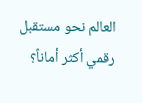العالم نحو مستقبل رقمي أكثر أماناً؟